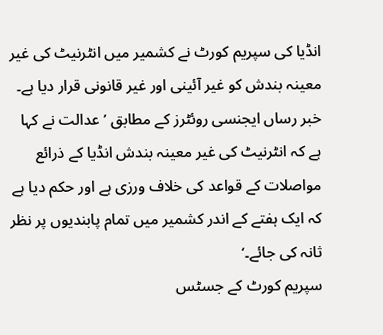انڈیا کی سپریم کورٹ نے کشمیر میں انٹرنیٹ کی غیر معینہ بندش کو غیر آئینی اور غیر قانونی قرار دیا ہے۔
خبر رساں ایجنسی روئٹرز کے مطابق ’عدالت نے کہا ہے کہ انٹرنیٹ کی غیر معینہ بندش انڈیا کے ذرائع مواصلات کے قواعد کی خلاف ورزی ہے اور حکم دیا ہے کہ ایک ہفتے کے اندر کشمیر میں تمام پابندیوں پر نظر ثانہ کی جائے۔‘
سپریم کورٹ کے جسٹس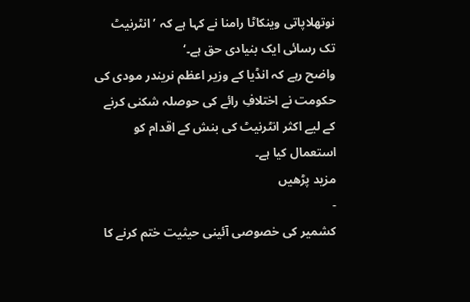نوتھلاپاتی وینکاٹا رامنا نے کہا ہے کہ ’انٹرنیٹ تک رسائی ایک بنیادی حق ہے۔‘
واضح رہے کہ انڈیا کے وزیر اعظم نریندر مودی کی حکومت نے اختلافِ رائے کی حوصلہ شکنی کرنے کے لیے اکثر انٹرنیٹ کی بنش کے اقدام کو استعمال کیا ہے۔
مزید پڑھیں
-
کشمیر کی خصوصی آئینی حیثیت ختم کرنے کا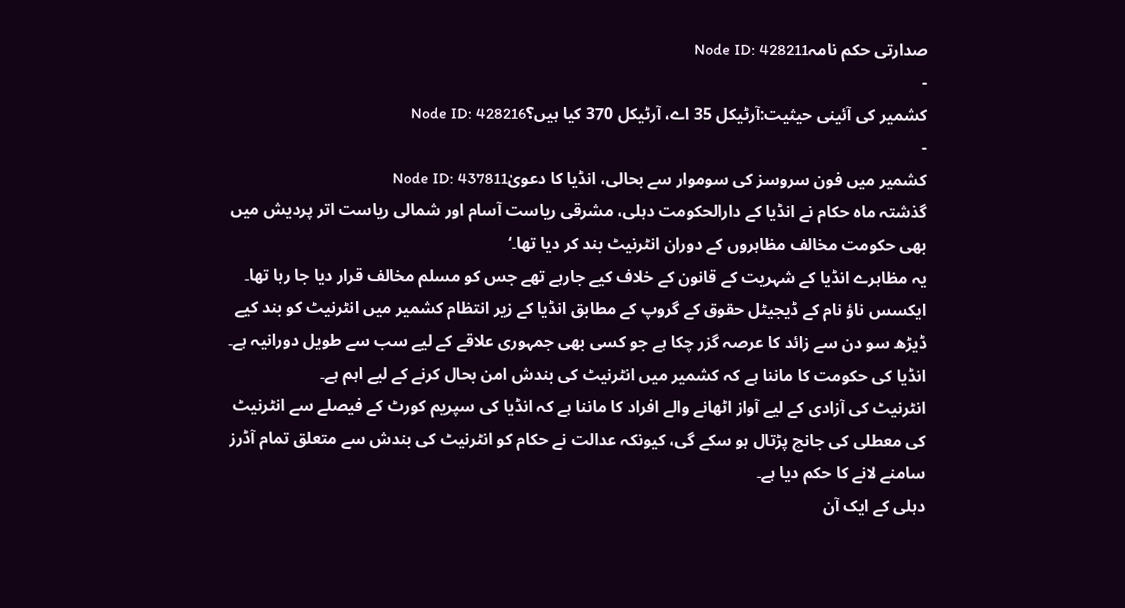صدارتی حکم نامہNode ID: 428211
-
کشمیر کی آئینی حیثیت:آرٹیکل 35 اے، آرٹیکل 370 کیا ہیں؟Node ID: 428216
-
کشمیر میں فون سروسز کی سوموار سے بحالی، انڈیا کا دعویٰNode ID: 437811
گذشتہ ماہ حکام نے انڈیا کے دارالحکومت دہلی، مشرقی ریاست آسام اور شمالی ریاست اتر پردیش میں بھی حکومت مخالف مظاہروں کے دوران انٹرنیٹ بند کر دیا تھا۔‘
یہ مظاہرے انڈیا کے شہریت کے قانون کے خلاف کیے جارہے تھے جس کو مسلم مخالف قرار دیا جا رہا تھا۔
ایکسس ناؤ نام کے ڈیجیٹل حقوق کے گروپ کے مطابق انڈیا کے زیر انتظام کشمیر میں انٹرنیٹ کو بند کیے ڈیڑھ سو دن سے زائد کا عرصہ گزر چکا ہے جو کسی بھی جمہوری علاقے کے لیے سب سے طویل دورانیہ ہے۔
انڈیا کی حکومت کا ماننا ہے کہ کشمیر میں انٹرنیٹ کی بندش امن بحال کرنے کے لیے اہم ہے۔
انٹرنیٹ کی آزادی کے لیے آواز اٹھانے والے افراد کا ماننا ہے کہ انڈیا کی سپریم کورٹ کے فیصلے سے انٹرنیٹ کی معطلی کی جانچ پڑتال ہو سکے گی، کیونکہ عدالت نے حکام کو انٹرنیٹ کی بندش سے متعلق تمام آڈرز سامنے لانے کا حکم دیا ہے۔
دہلی کے ایک آن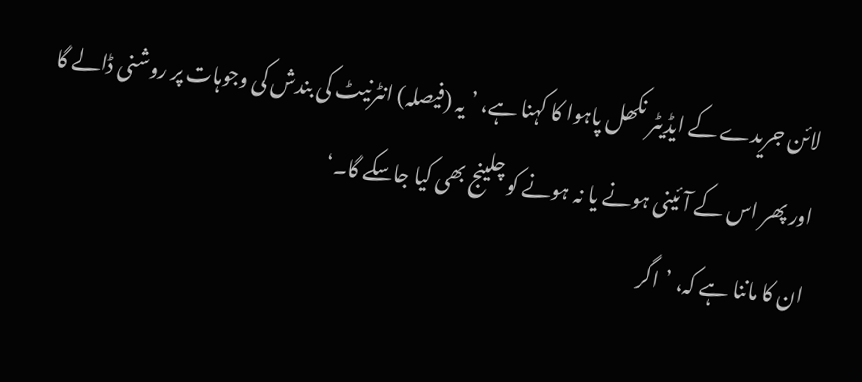لائن جریدے کے ایڈیٹر نکھل پاہوا کا کہنا ہے، ’ یہ (فیصلہ) انٹرنیٹ کی بندش کی وجوہات پر روشنی ڈالے گا اور پھر اس کے آئینی ہونے یا نہ ہونے کو چلینج بھی کیا جاسکے گا۔‘
ان کا ماننا ہے کہ، ’اگر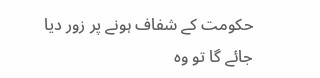حکومت کے شفاف ہونے پر زور دیا جائے گا تو وہ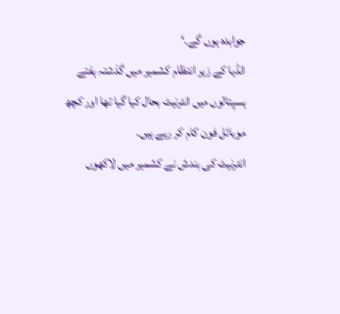جوابدہ ہوں گے۔‘
انڈیا کے زیر انتظام کشمیر میں گذشتہ ہفتے ہسپتالوں میں انٹرنیٹ بحال کیا گیا تھا اور کچھ موبائل فون کام کر رہے ہیں۔
انٹرنیٹ کی بندش نے کشمیر میں لاکھوں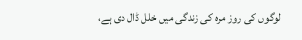لوگوں کی روز مرہ کی زندگی میں خلل ڈال دی ہے،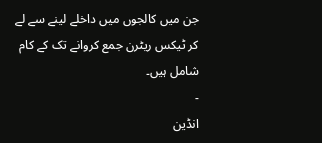جن میں کالجوں میں داخلے لینے سے لے کر ٹیکس ریٹرن جمع کروانے تک کے کام شامل ہیں۔
-
انڈین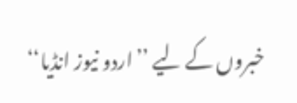خبروں کے لیے ’’اردو نیوز انڈیا‘‘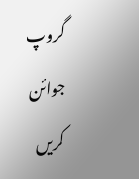گروپ جوائن کریں